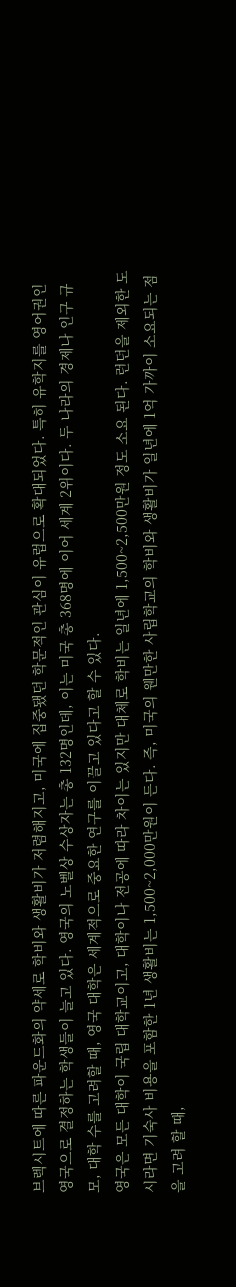브렉시트에 따른 파운드화의 약세로 학비와 생활비가 저렴해지고, 미국에 집중됐던 학문적인 관심이 유럽으로 확대되었다. 특히 유학지를 영어권인 영국으로 결정하는 학생들이 늘고 있다. 영국의 노벨상 수상자는 총 132명인데, 이는 미국 총 368명에 이어 세계 2위이다. 두 나라의 경제나 인구 규모, 대학 수를 고려할 때, 영국 대학은 세계적으로 중요한 연구를 이끌고 있다고 할 수 있다.
영국은 모든 대학이 국립 대학교이고, 대학이나 전공에 따라 차이는 있지만 대체로 학비는 일년에 1,500~2,500만원 정도 소요 된다. 런던을 제외한 도시라면 기숙사 비용을 포함한 1년 생활비는 1,500~2,000만원이 든다. 즉, 미국의 웬만한 사립학교의 학비와 생활비가 일년에 1억 가까이 소요되는 점을 고려 할 때,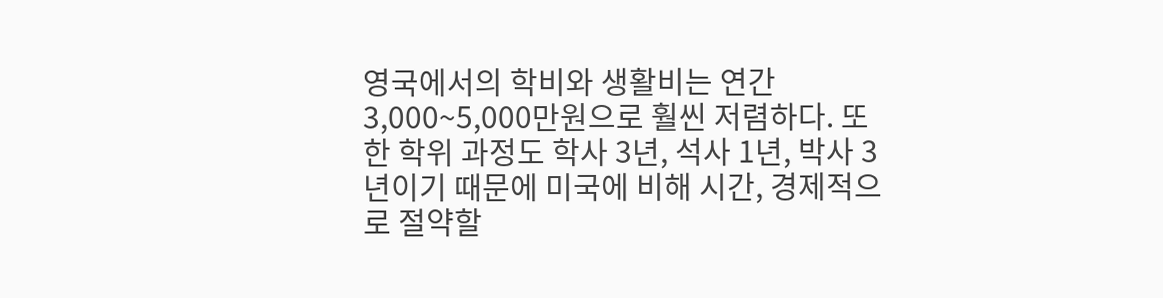영국에서의 학비와 생활비는 연간 3,000~5,000만원으로 훨씬 저렴하다. 또한 학위 과정도 학사 3년, 석사 1년, 박사 3년이기 때문에 미국에 비해 시간, 경제적으로 절약할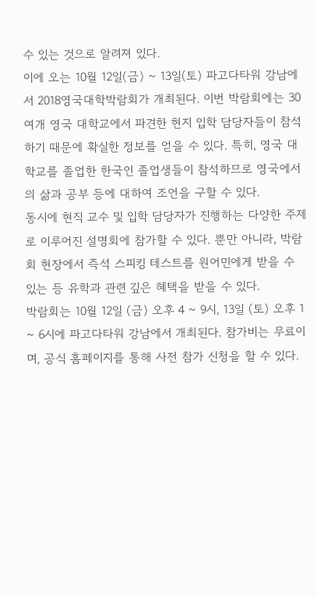수 있는 것으로 알려져 있다.
이에 오는 10월 12일(금) ~ 13일(토) 파고다타워 강남에서 2018영국대학박람회가 개최된다. 이번 박람회에는 30여개 영국 대학교에서 파견한 현지 입학 담당자들이 참석하기 때문에 확실한 정보를 얻을 수 있다. 특히, 영국 대학교를 졸업한 한국인 졸업생들이 참석하므로 영국에서의 삶과 공부 등에 대하여 조언을 구할 수 있다.
동시에 현직 교수 및 입학 담당자가 진행하는 다양한 주제로 이루어진 설명회에 참가할 수 있다. 뿐만 아니라, 박람회 현장에서 즉석 스피킹 테스트를 원어민에게 받을 수 있는 등 유학과 관련 깊은 혜택을 받을 수 있다.
박람회는 10월 12일 (금) 오후 4 ~ 9시, 13일 (토) 오후 1 ~ 6시에 파고다타워 강남에서 개최된다. 참가비는 무료이며, 공식 홈페이지를 통해 사전 참가 신청을 할 수 있다.